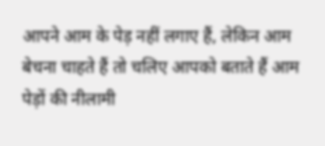आपने आम के पेड़ नहीं लगाए हैं, लेकिन आम बेचना चाहते हैं तो चलिए आपको बताते हैं आम पेड़ों की नीलामी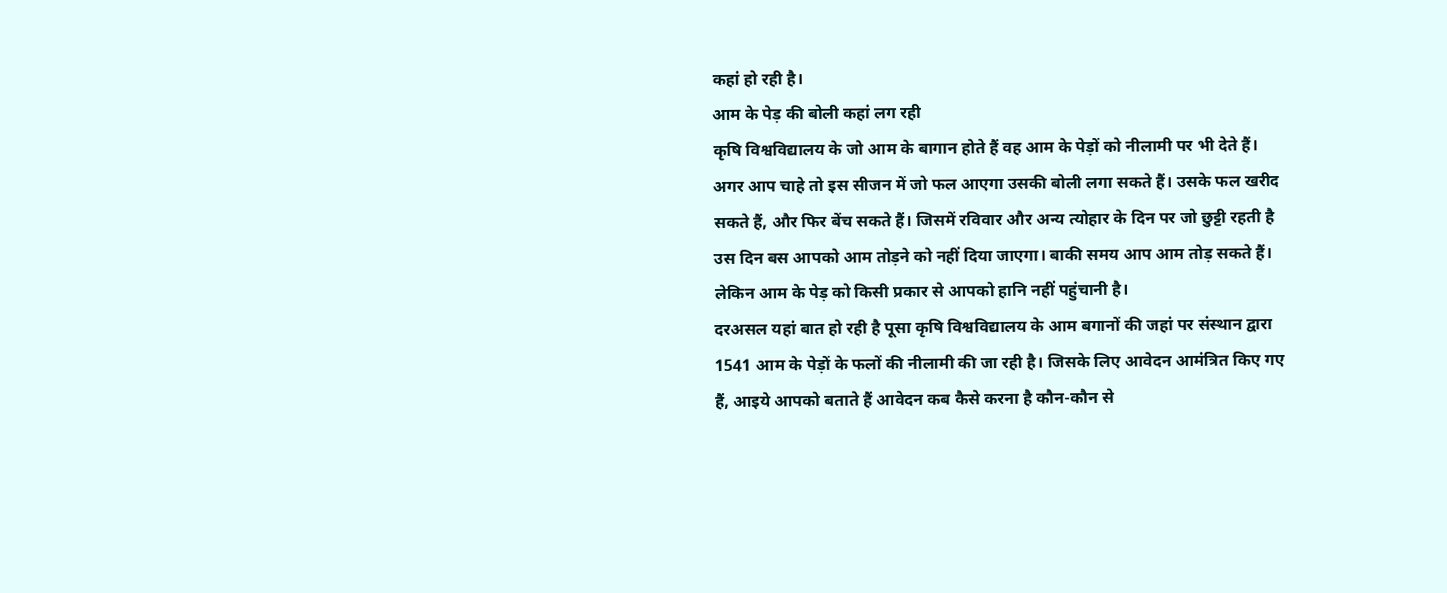कहां हो रही है।
आम के पेड़ की बोली कहां लग रही
कृषि विश्वविद्यालय के जो आम के बागान होते हैं वह आम के पेड़ों को नीलामी पर भी देते हैं। अगर आप चाहे तो इस सीजन में जो फल आएगा उसकी बोली लगा सकते हैं। उसके फल खरीद सकते हैं, और फिर बेंच सकते हैं। जिसमें रविवार और अन्य त्योहार के दिन पर जो छुट्टी रहती है उस दिन बस आपको आम तोड़ने को नहीं दिया जाएगा। बाकी समय आप आम तोड़ सकते हैं। लेकिन आम के पेड़ को किसी प्रकार से आपको हानि नहीं पहुंचानी है।
दरअसल यहां बात हो रही है पूसा कृषि विश्वविद्यालय के आम बगानों की जहां पर संस्थान द्वारा 1541 आम के पेड़ों के फलों की नीलामी की जा रही है। जिसके लिए आवेदन आमंत्रित किए गए हैं, आइये आपको बताते हैं आवेदन कब कैसे करना है कौन-कौन से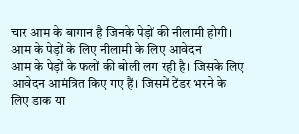चार आम के बागान है जिनके पेड़ों की नीलामी होगी।
आम के पेड़ों के लिए नीलामी के लिए आवेदन
आम के पेड़ों के फलों की बोली लग रही है। जिसके लिए आवेदन आमंत्रित किए गए हैं। जिसमें टेंडर भरने के लिए डाक या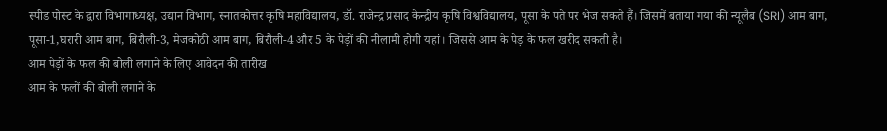स्पीड पोस्ट के द्वारा विभागाध्यक्ष, उद्यान विभाग, स्नातकोत्तर कृषि महाविद्यालय, डॉ. राजेन्द्र प्रसाद केन्द्रीय कृषि विश्वविद्यालय, पूसा के पते पर भेज सकते हैं। जिसमें बताया गया की न्यूलैब (SRI) आम बाग, पूसा-1,घरारी आम बाग, बिरौली-3, मेजकोठी आम बाग, बिरौली-4 और 5 के पेड़ों की नीलामी होगी यहां। जिससे आम के पेड़ के फल खरीद सकती है।
आम पेड़ों के फल की बोली लगाने के लिए आवेदन की तारीख
आम के फलों की बोली लगाने के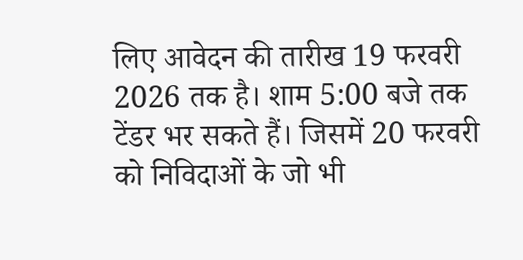लिए आवेदन की तारीख 19 फरवरी 2026 तक है। शाम 5:00 बजे तक टेंडर भर सकते हैं। जिसमें 20 फरवरी को निविदाओं के जो भी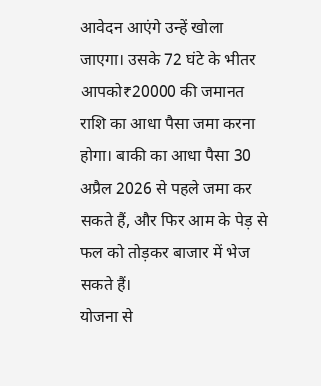आवेदन आएंगे उन्हें खोला जाएगा। उसके 72 घंटे के भीतर आपको₹20000 की जमानत राशि का आधा पैसा जमा करना होगा। बाकी का आधा पैसा 30 अप्रैल 2026 से पहले जमा कर सकते हैं, और फिर आम के पेड़ से फल को तोड़कर बाजार में भेज सकते हैं।
योजना से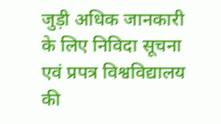जुड़ी अधिक जानकारी के लिए निविदा सूचना एवं प्रपत्र विश्वविद्यालय की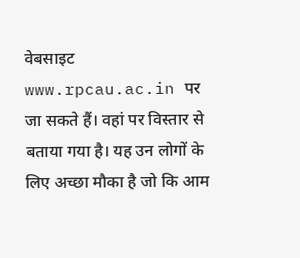वेबसाइट www.rpcau.ac.in पर जा सकते हैं। वहां पर विस्तार से बताया गया है। यह उन लोगों के लिए अच्छा मौका है जो कि आम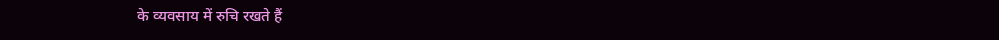के व्यवसाय में रुचि रखते हैं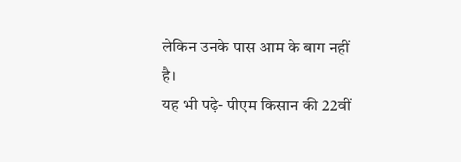लेकिन उनके पास आम के बाग नहीं है।
यह भी पढ़े- पीएम किसान की 22वीं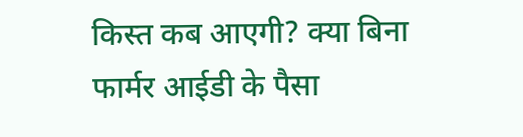किस्त कब आएगी? क्या बिना फार्मर आईडी के पैसा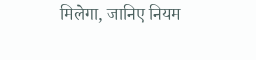मिलेगा, जानिए नियम